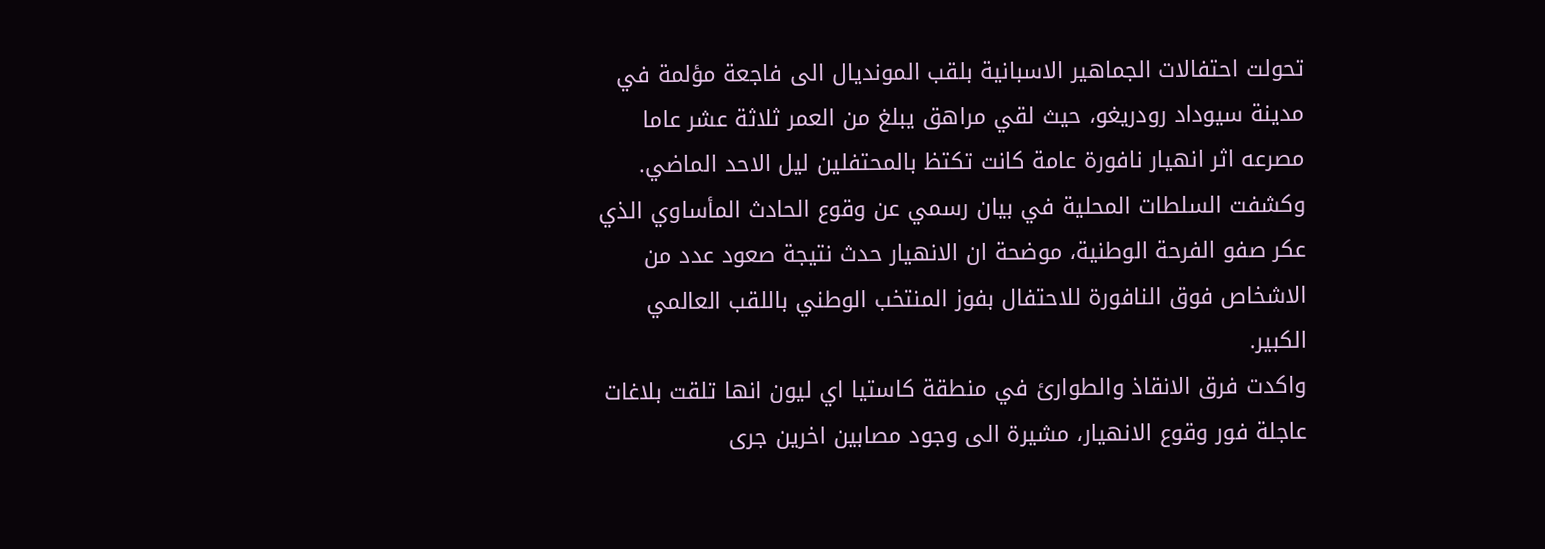تحولت احتفالات الجماهير الاسبانية بلقب المونديال الى فاجعة مؤلمة في مدينة سيوداد رودريغو، حيث لقي مراهق يبلغ من العمر ثلاثة عشر عاما مصرعه اثر انهيار نافورة عامة كانت تكتظ بالمحتفلين ليل الاحد الماضي.
وكشفت السلطات المحلية في بيان رسمي عن وقوع الحادث المأساوي الذي عكر صفو الفرحة الوطنية، موضحة ان الانهيار حدث نتيجة صعود عدد من الاشخاص فوق النافورة للاحتفال بفوز المنتخب الوطني باللقب العالمي الكبير.
واكدت فرق الانقاذ والطوارئ في منطقة كاستيا اي ليون انها تلقت بلاغات عاجلة فور وقوع الانهيار، مشيرة الى وجود مصابين اخرين جرى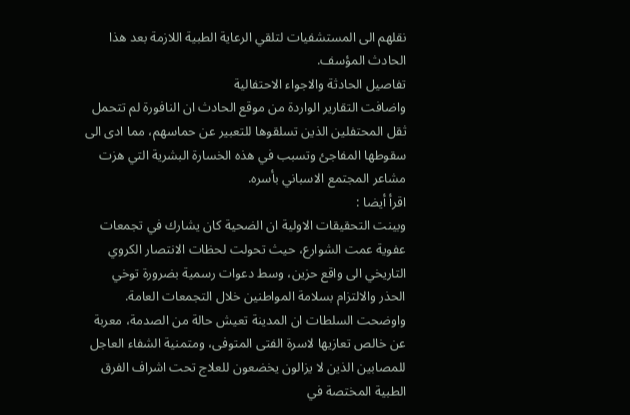نقلهم الى المستشفيات لتلقي الرعاية الطبية اللازمة بعد هذا الحادث المؤسف.
تفاصيل الحادثة والاجواء الاحتفالية
واضافت التقارير الواردة من موقع الحادث ان النافورة لم تتحمل ثقل المحتفلين الذين تسلقوها للتعبير عن حماسهم، مما ادى الى سقوطها المفاجئ وتسبب في هذه الخسارة البشرية التي هزت مشاعر المجتمع الاسباني بأسره.
اقرأ أيضا :
وبينت التحقيقات الاولية ان الضحية كان يشارك في تجمعات عفوية عمت الشوارع، حيث تحولت لحظات الانتصار الكروي التاريخي الى واقع حزين، وسط دعوات رسمية بضرورة توخي الحذر والالتزام بسلامة المواطنين خلال التجمعات العامة.
واوضحت السلطات ان المدينة تعيش حالة من الصدمة، معربة عن خالص تعازيها لاسرة الفتى المتوفى، ومتمنية الشفاء العاجل للمصابين الذين لا يزالون يخضعون للعلاج تحت اشراف الفرق الطبية المختصة في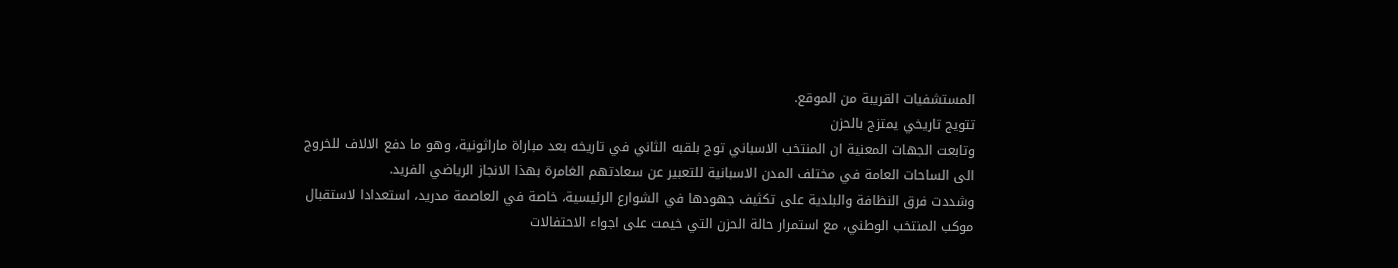المستشفيات القريبة من الموقع.
تتويج تاريخي يمتزج بالحزن
وتابعت الجهات المعنية ان المنتخب الاسباني توج بلقبه الثاني في تاريخه بعد مباراة ماراثونية، وهو ما دفع الالاف للخروج الى الساحات العامة في مختلف المدن الاسبانية للتعبير عن سعادتهم الغامرة بهذا الانجاز الرياضي الفريد.
وشددت فرق النظافة والبلدية على تكثيف جهودها في الشوارع الرئيسية، خاصة في العاصمة مدريد، استعدادا لاستقبال موكب المنتخب الوطني، مع استمرار حالة الحزن التي خيمت على اجواء الاحتفالات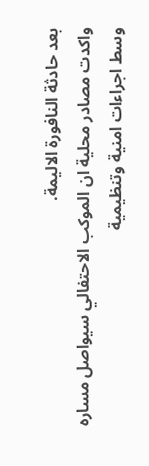بعد حادثة النافورة الاليمة.
واكدت مصادر محلية ان الموكب الاحتفالي سيواصل مساره وسط اجراءات امنية وتنظيمية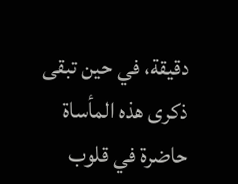دقيقة، في حين تبقى ذكرى هذه المأساة حاضرة في قلوب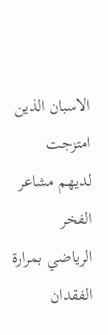الاسبان الذين امتزجت لديهم مشاعر الفخر الرياضي بمرارة الفقدان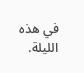في هذه الليلة.